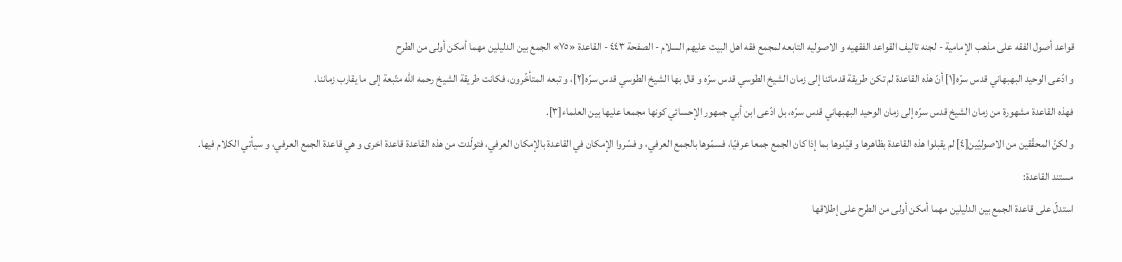قواعد أصول الفقه على مذهب الإمامية - لجنه تاليف القواعد الفقهيه و الاصوليه التابعه لمجمع فقه اهل البيت عليهم السلام - الصفحة ٤٤٣ - القاعدة «٧٥» الجمع بين الدليلين مهما أمكن أولى من الطرح
و ادّعى الوحيد البهبهاني قدس سرّه[١] أنّ هذه القاعدة لم تكن طريقة قدمائنا إلى زمان الشيخ الطوسي قدس سرّه و قال بها الشيخ الطوسي قدس سرّه[٢]، و تبعه المتأخّرون، فكانت طريقة الشيخ رحمه اللّه متّبعة إلى ما يقارب زماننا.
فهذه القاعدة مشهورة من زمان الشيخ قدس سرّه إلى زمان الوحيد البهبهاني قدس سرّه، بل ادّعى ابن أبي جمهور الإحسائي كونها مجمعا عليها بين العلماء[٣].
و لكنّ المحقّقين من الاصوليّين[٤] لم يقبلوا هذه القاعدة بظاهرها و قيّدوها بما إذا كان الجمع جمعا عرفيّا، فسمّوها بالجمع العرفي، و فسّروا الإمكان في القاعدة بالإمكان العرفي، فتولّدت من هذه القاعدة قاعدة اخرى و هي قاعدة الجمع العرفي، و سيأتي الكلام فيها.
مستند القاعدة:
استدلّ على قاعدة الجمع بين الدليلين مهما أمكن أولى من الطرح على إطلاقها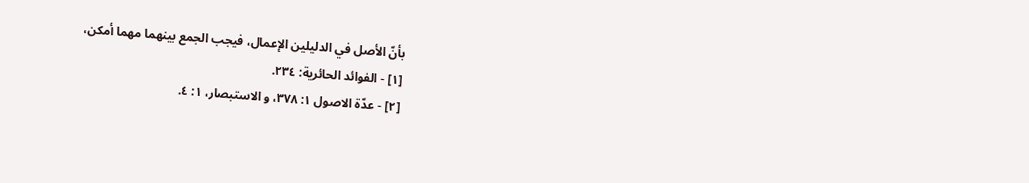بأنّ الأصل في الدليلين الإعمال، فيجب الجمع بينهما مهما أمكن،
[١] - الفوائد الحائرية: ٢٣٤.
[٢] - عدّة الاصول ١: ٣٧٨، و الاستبصار، ١: ٤.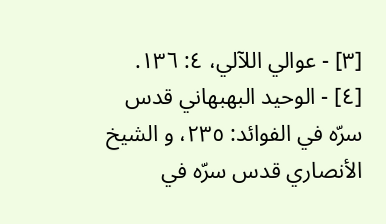[٣] - عوالي اللآلي، ٤: ١٣٦.
[٤] - الوحيد البهبهاني قدس سرّه في الفوائد: ٢٣٥، و الشيخ الأنصاري قدس سرّه في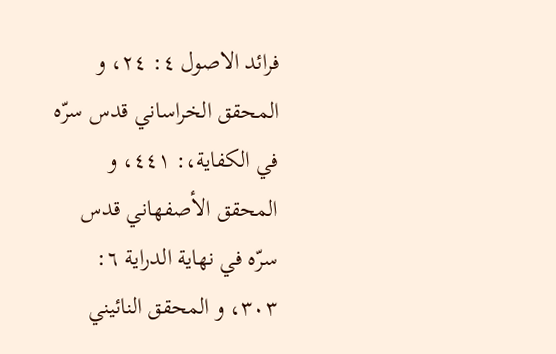فرائد الاصول ٤: ٢٤، و المحقق الخراساني قدس سرّه في الكفاية،: ٤٤١، و المحقق الأصفهاني قدس سرّه في نهاية الدراية ٦:
٣٠٣، و المحقق النائيني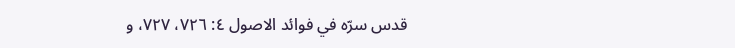قدس سرّه في فوائد الاصول ٤: ٧٢٦، ٧٢٧، و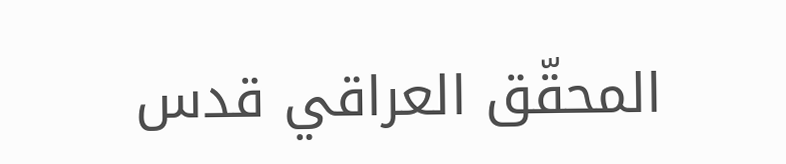المحقّق العراقي قدس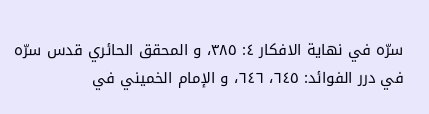سرّه في نهاية الافكار ٤: ٣٨٥، و المحقق الحائري قدس سرّه في درر الفوائد: ٦٤٥، ٦٤٦، و الإمام الخميني في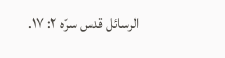الرسائل قدس سرّه ٢: ١٧.